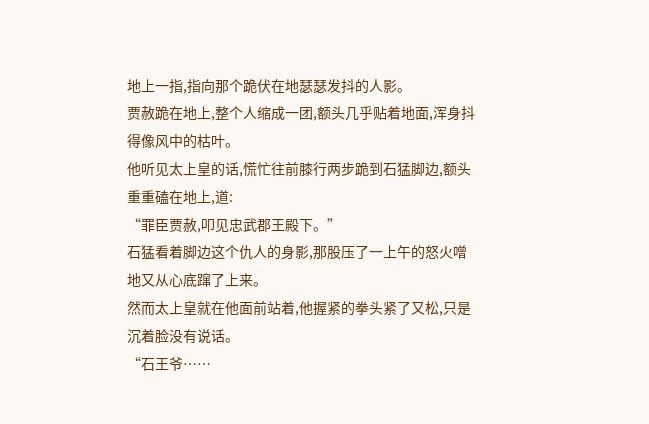地上一指,指向那个跪伏在地瑟瑟发抖的人影。
贾赦跪在地上,整个人缩成一团,额头几乎贴着地面,浑身抖得像风中的枯叶。
他听见太上皇的话,慌忙往前膝行两步跪到石猛脚边,额头重重磕在地上,道:
“罪臣贾赦,叩见忠武郡王殿下。”
石猛看着脚边这个仇人的身影,那股压了一上午的怒火噌地又从心底蹿了上来。
然而太上皇就在他面前站着,他握紧的拳头紧了又松,只是沉着脸没有说话。
“石王爷……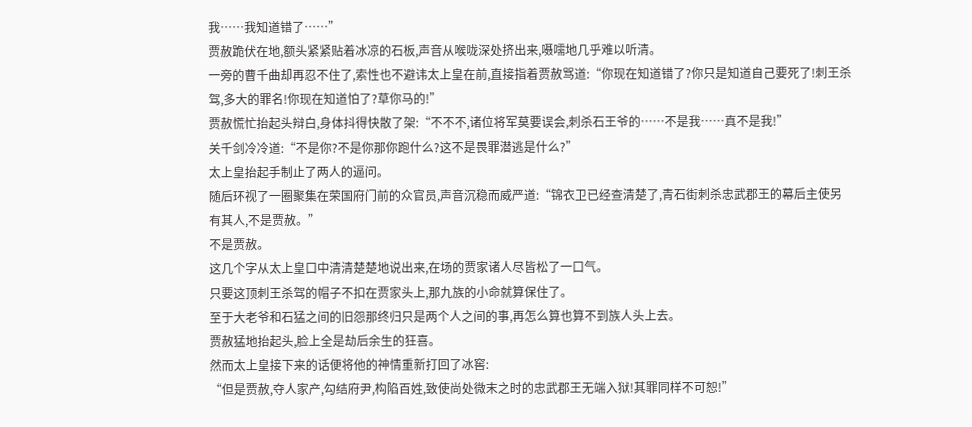我……我知道错了……”
贾赦跪伏在地,额头紧紧贴着冰凉的石板,声音从喉咙深处挤出来,嗫嚅地几乎难以听清。
一旁的曹千曲却再忍不住了,索性也不避讳太上皇在前,直接指着贾赦骂道:“你现在知道错了?你只是知道自己要死了!刺王杀驾,多大的罪名!你现在知道怕了?草你马的!”
贾赦慌忙抬起头辩白,身体抖得快散了架:“不不不,诸位将军莫要误会,刺杀石王爷的……不是我……真不是我!”
关千剑冷冷道:“不是你?不是你那你跑什么?这不是畏罪潜逃是什么?”
太上皇抬起手制止了两人的逼问。
随后环视了一圈聚集在荣国府门前的众官员,声音沉稳而威严道:“锦衣卫已经查清楚了,青石街刺杀忠武郡王的幕后主使另有其人,不是贾赦。”
不是贾赦。
这几个字从太上皇口中清清楚楚地说出来,在场的贾家诸人尽皆松了一口气。
只要这顶刺王杀驾的帽子不扣在贾家头上,那九族的小命就算保住了。
至于大老爷和石猛之间的旧怨那终归只是两个人之间的事,再怎么算也算不到族人头上去。
贾赦猛地抬起头,脸上全是劫后余生的狂喜。
然而太上皇接下来的话便将他的神情重新打回了冰窖:
“但是贾赦,夺人家产,勾结府尹,构陷百姓,致使尚处微末之时的忠武郡王无端入狱!其罪同样不可恕!”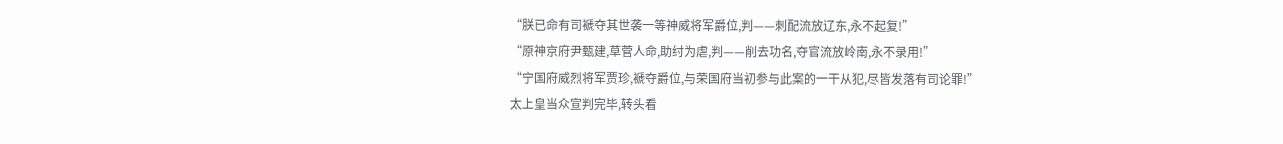“朕已命有司褫夺其世袭一等神威将军爵位,判——刺配流放辽东,永不起复!”
“原神京府尹甄建,草菅人命,助纣为虐,判——削去功名,夺官流放岭南,永不录用!”
“宁国府威烈将军贾珍,褫夺爵位,与荣国府当初参与此案的一干从犯,尽皆发落有司论罪!”
太上皇当众宣判完毕,转头看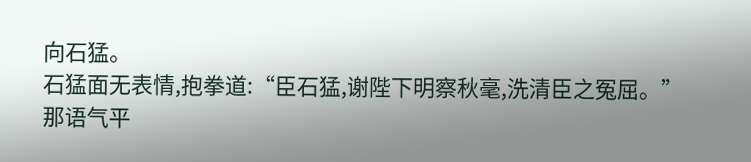向石猛。
石猛面无表情,抱拳道:“臣石猛,谢陛下明察秋毫,洗清臣之冤屈。”
那语气平